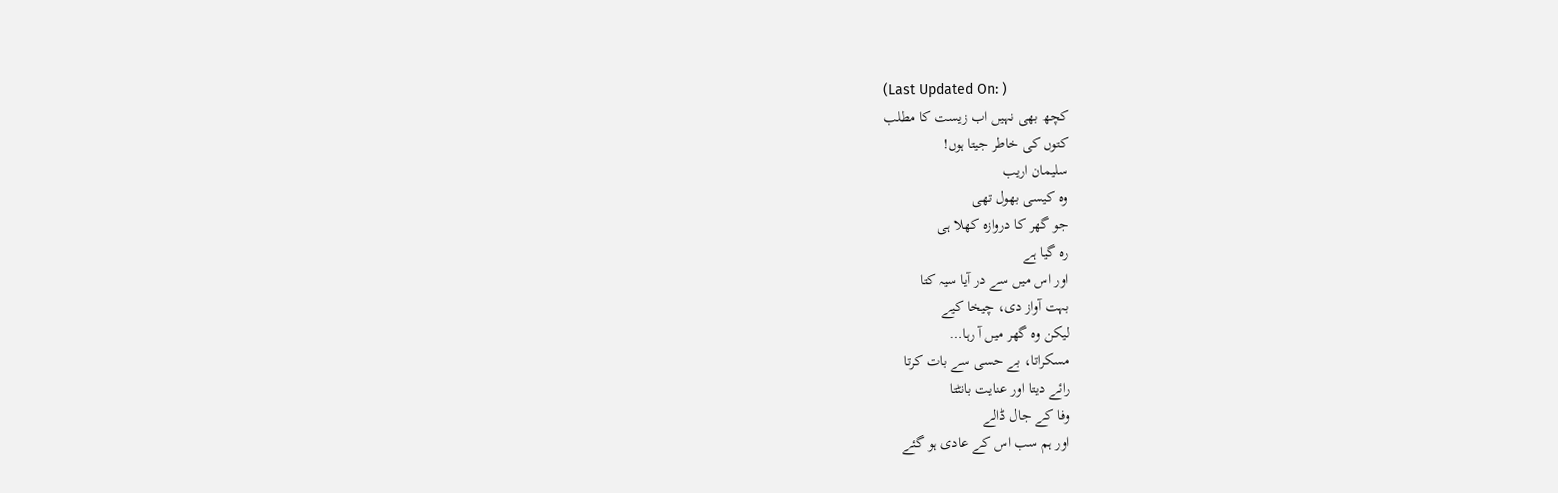(Last Updated On: )
کچھ بھی نہیں اب زیست کا مطلب
کتوں کی خاطر جیتا ہوں!
سلیمان اریب
وہ کیسی بھول تھی
جو گھر کا دروازہ کھلا ہی
رہ گیا ہے
اور اس میں سے در آیا سیہ کتا
بہت آواز دی، چیخا کیے
لیکن وہ گھر میں آ رہا…
مسکراتا، بے حسی سے بات کرتا
رائے دیتا اور عنایت بانٹتا
وفا کے جال ڈالے
اور ہم سب اس کے عادی ہو گئے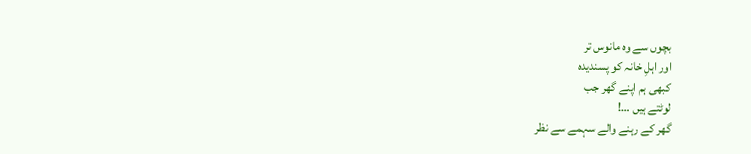بچوں سے وہ مانوس تر
اور اہلِ خانہ کو پسندیدہ
کبھی ہم اپنے گھر جب
لوٹتے ہیں …!
گھر کے رہنے والے سہمے سے نظر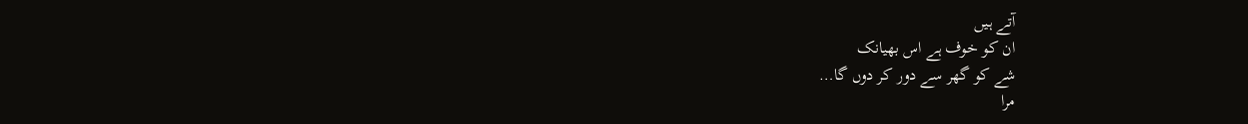آتے ہیں
ان کو خوف ہے اس بھیانک
شے کو گھر سے دور کر دوں گا…
مرا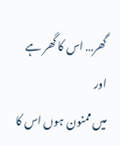گھر… اس کا گھر ہے
اور
میں ممنون ہوں اس کا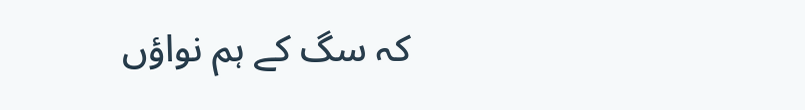کہ سگ کے ہم نواؤں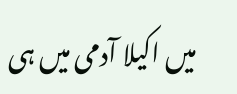میں اکیلا آدمی میں ہی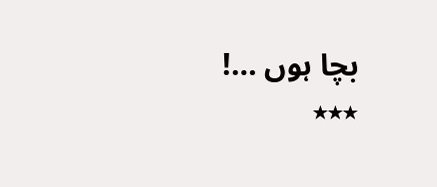بچا ہوں …!
٭٭٭